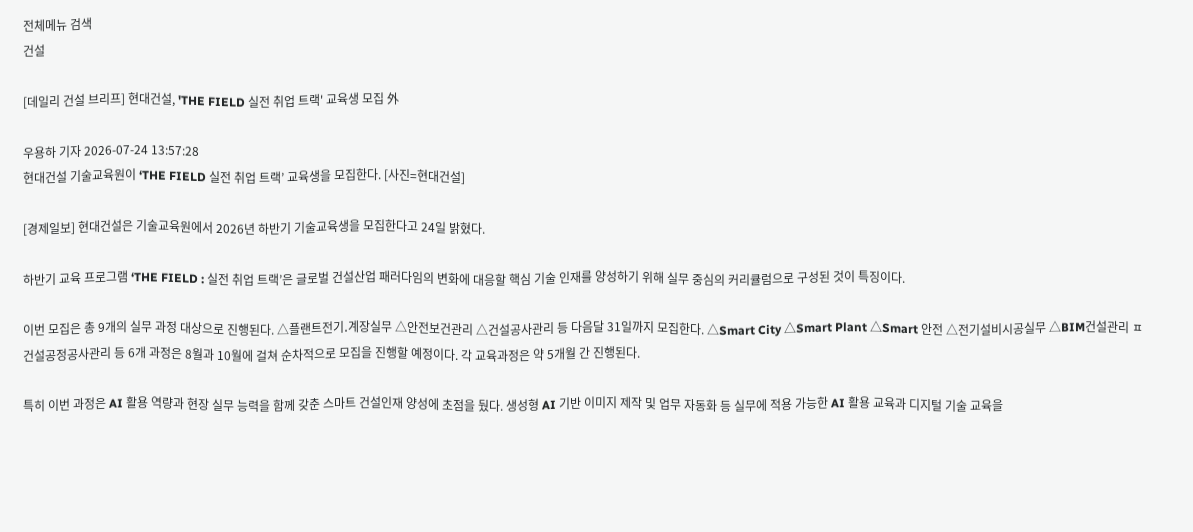전체메뉴 검색
건설

[데일리 건설 브리프] 현대건설, 'THE FIELD 실전 취업 트랙' 교육생 모집 外

우용하 기자 2026-07-24 13:57:28
현대건설 기술교육원이 ‘THE FIELD 실전 취업 트랙’ 교육생을 모집한다. [사진=현대건설]

[경제일보] 현대건설은 기술교육원에서 2026년 하반기 기술교육생을 모집한다고 24일 밝혔다.

하반기 교육 프로그램 ‘THE FIELD : 실전 취업 트랙’은 글로벌 건설산업 패러다임의 변화에 대응할 핵심 기술 인재를 양성하기 위해 실무 중심의 커리큘럼으로 구성된 것이 특징이다.

이번 모집은 총 9개의 실무 과정 대상으로 진행된다. △플랜트전기․계장실무 △안전보건관리 △건설공사관리 등 다음달 31일까지 모집한다. △Smart City △Smart Plant △Smart 안전 △전기설비시공실무 △BIM건설관리 ㅍ건설공정공사관리 등 6개 과정은 8월과 10월에 걸쳐 순차적으로 모집을 진행할 예정이다. 각 교육과정은 약 5개월 간 진행된다.

특히 이번 과정은 AI 활용 역량과 현장 실무 능력을 함께 갖춘 스마트 건설인재 양성에 초점을 뒀다. 생성형 AI 기반 이미지 제작 및 업무 자동화 등 실무에 적용 가능한 AI 활용 교육과 디지털 기술 교육을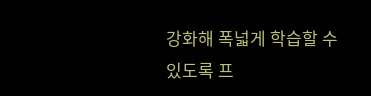강화해 폭넓게 학습할 수 있도록 프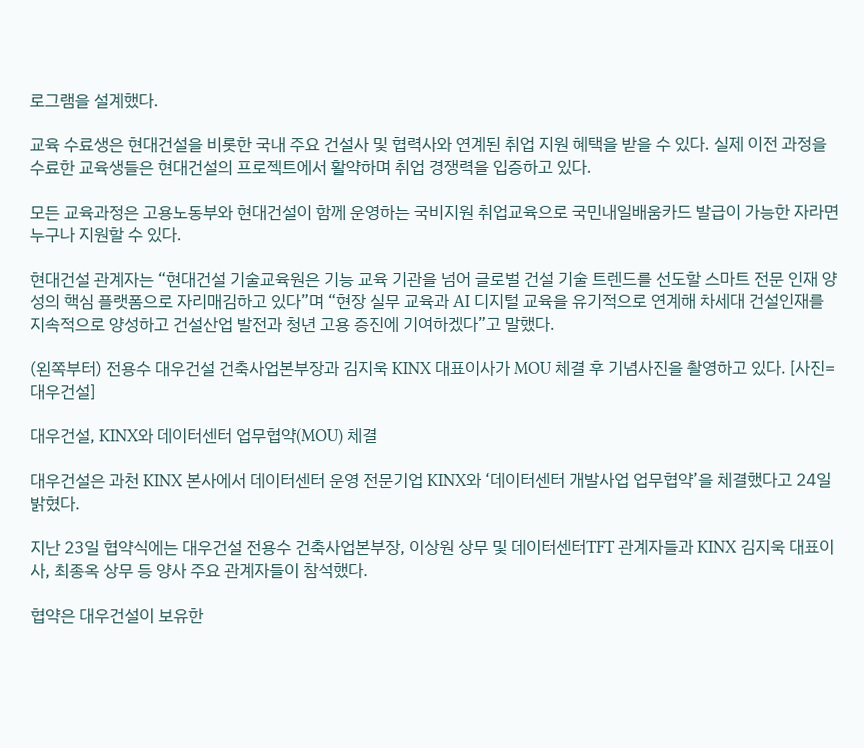로그램을 설계했다.

교육 수료생은 현대건설을 비롯한 국내 주요 건설사 및 협력사와 연계된 취업 지원 혜택을 받을 수 있다. 실제 이전 과정을 수료한 교육생들은 현대건설의 프로젝트에서 활약하며 취업 경쟁력을 입증하고 있다.

모든 교육과정은 고용노동부와 현대건설이 함께 운영하는 국비지원 취업교육으로 국민내일배움카드 발급이 가능한 자라면 누구나 지원할 수 있다.

현대건설 관계자는 “현대건설 기술교육원은 기능 교육 기관을 넘어 글로벌 건설 기술 트렌드를 선도할 스마트 전문 인재 양성의 핵심 플랫폼으로 자리매김하고 있다”며 “현장 실무 교육과 AI 디지털 교육을 유기적으로 연계해 차세대 건설인재를 지속적으로 양성하고 건설산업 발전과 청년 고용 증진에 기여하겠다”고 말했다.

(왼쪽부터) 전용수 대우건설 건축사업본부장과 김지욱 KINX 대표이사가 MOU 체결 후 기념사진을 촬영하고 있다. [사진=대우건설]

대우건설, KINX와 데이터센터 업무협약(MOU) 체결

대우건설은 과천 KINX 본사에서 데이터센터 운영 전문기업 KINX와 ‘데이터센터 개발사업 업무협약’을 체결했다고 24일 밝혔다.

지난 23일 협약식에는 대우건설 전용수 건축사업본부장, 이상원 상무 및 데이터센터TFT 관계자들과 KINX 김지욱 대표이사, 최종옥 상무 등 양사 주요 관계자들이 참석했다.

협약은 대우건설이 보유한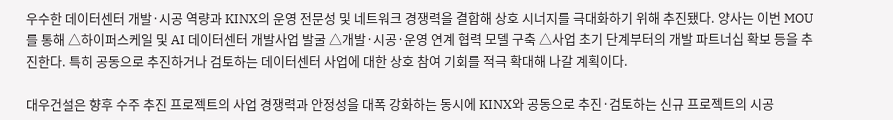우수한 데이터센터 개발·시공 역량과 KINX의 운영 전문성 및 네트워크 경쟁력을 결합해 상호 시너지를 극대화하기 위해 추진됐다. 양사는 이번 MOU를 통해 △하이퍼스케일 및 AI 데이터센터 개발사업 발굴 △개발·시공·운영 연계 협력 모델 구축 △사업 초기 단계부터의 개발 파트너십 확보 등을 추진한다. 특히 공동으로 추진하거나 검토하는 데이터센터 사업에 대한 상호 참여 기회를 적극 확대해 나갈 계획이다.

대우건설은 향후 수주 추진 프로젝트의 사업 경쟁력과 안정성을 대폭 강화하는 동시에 KINX와 공동으로 추진·검토하는 신규 프로젝트의 시공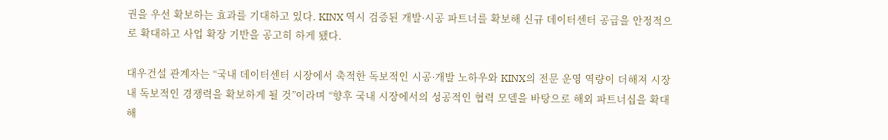권을 우선 확보하는 효과를 기대하고 있다. KINX 역시 검증된 개발·시공 파트너를 확보해 신규 데이터센터 공급을 안정적으로 확대하고 사업 확장 기반을 공고히 하게 됐다.

대우건설 관계자는 “국내 데이터센터 시장에서 축적한 독보적인 시공·개발 노하우와 KINX의 전문 운영 역량이 더해져 시장 내 독보적인 경쟁력을 확보하게 될 것”이라며 “향후 국내 시장에서의 성공적인 협력 모델을 바탕으로 해외 파트너십을 확대해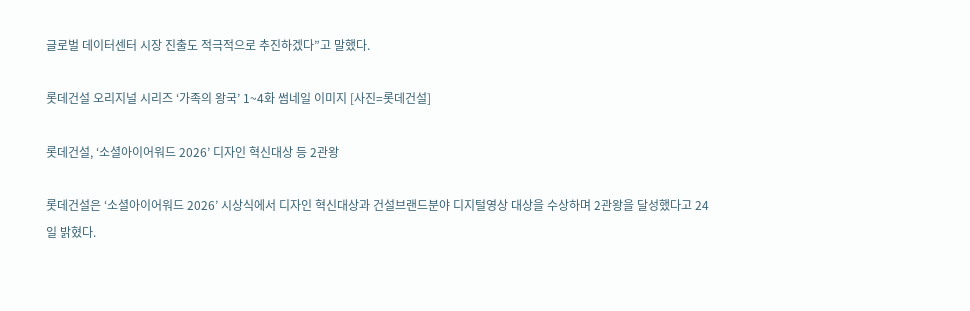글로벌 데이터센터 시장 진출도 적극적으로 추진하겠다”고 말했다.

롯데건설 오리지널 시리즈 ‘가족의 왕국’ 1~4화 썸네일 이미지 [사진=롯데건설]

롯데건설, ‘소셜아이어워드 2026’ 디자인 혁신대상 등 2관왕

롯데건설은 ‘소셜아이어워드 2026’ 시상식에서 디자인 혁신대상과 건설브랜드분야 디지털영상 대상을 수상하며 2관왕을 달성했다고 24일 밝혔다.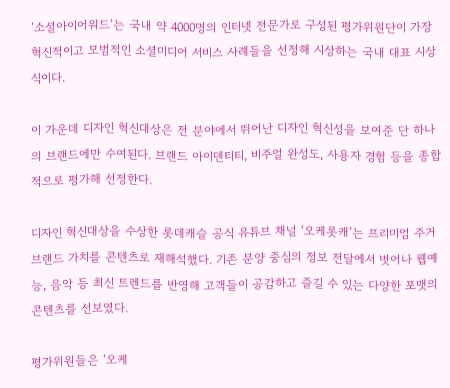‘소셜아이어워드’는 국내 약 4000명의 인터넷 전문가로 구성된 평가위원단이 가장 혁신적이고 모범적인 소셜미디어 서비스 사례들을 선정해 시상하는 국내 대표 시상식이다.

이 가운데 디자인 혁신대상은 전 분야에서 뛰어난 디자인 혁신성을 보여준 단 하나의 브랜드에만 수여된다. 브랜드 아이덴티티, 비주얼 완성도, 사용자 경험 등을 종합적으로 평가해 선정한다.

디자인 혁신대상을 수상한 롯데캐슬 공식 유튜브 채널 ‘오케롯캐’는 프리미엄 주거 브랜드 가치를 콘텐츠로 재해석했다. 기존 분양 중심의 정보 전달에서 벗어나 웹예능, 음악 등 최신 트렌드를 반영해 고객들이 공감하고 즐길 수 있는 다양한 포맷의 콘텐츠를 선보였다.

평가위원들은 ‘오케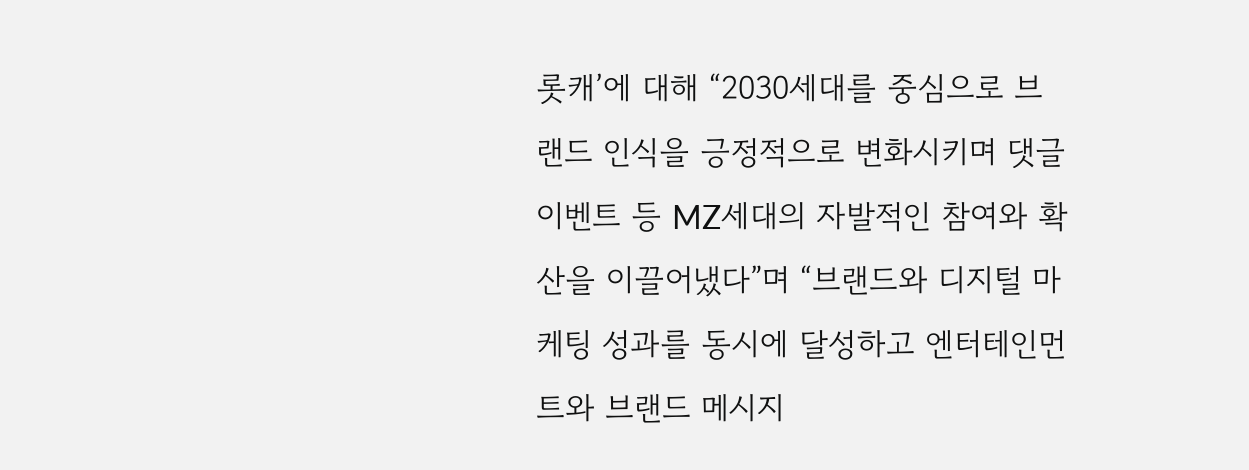롯캐’에 대해 “2030세대를 중심으로 브랜드 인식을 긍정적으로 변화시키며 댓글 이벤트 등 MZ세대의 자발적인 참여와 확산을 이끌어냈다”며 “브랜드와 디지털 마케팅 성과를 동시에 달성하고 엔터테인먼트와 브랜드 메시지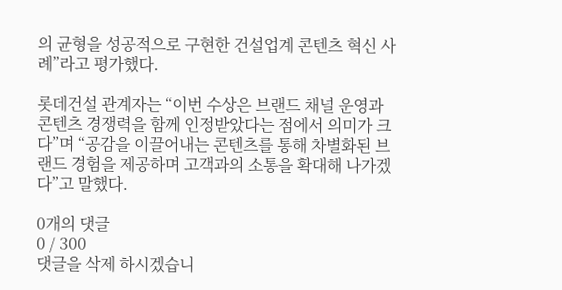의 균형을 성공적으로 구현한 건설업계 콘텐츠 혁신 사례”라고 평가했다.

롯데건설 관계자는 “이번 수상은 브랜드 채널 운영과 콘텐츠 경쟁력을 함께 인정받았다는 점에서 의미가 크다”며 “공감을 이끌어내는 콘텐츠를 통해 차별화된 브랜드 경험을 제공하며 고객과의 소통을 확대해 나가겠다”고 말했다.

0개의 댓글
0 / 300
댓글을 삭제 하시겠습니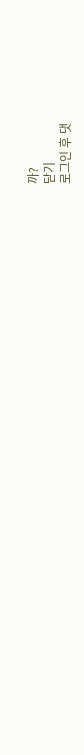까?
닫기
로그인 후 댓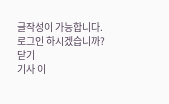글작성이 가능합니다.
로그인 하시겠습니까?
닫기
기사 이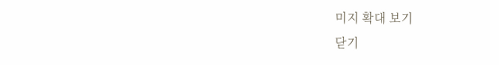미지 확대 보기
닫기